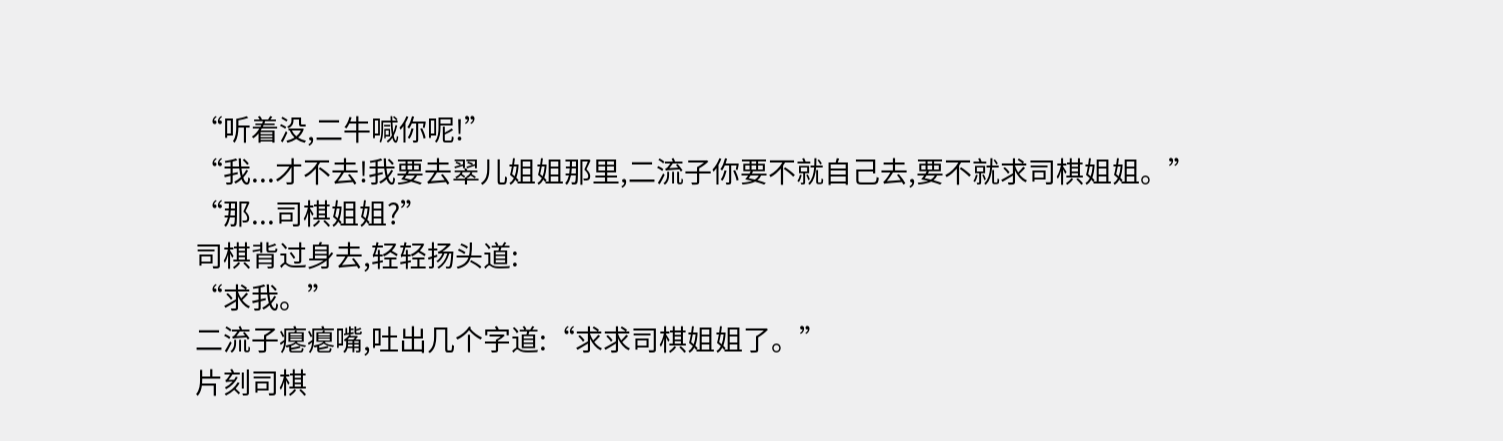“听着没,二牛喊你呢!”
“我...才不去!我要去翠儿姐姐那里,二流子你要不就自己去,要不就求司棋姐姐。”
“那...司棋姐姐?”
司棋背过身去,轻轻扬头道:
“求我。”
二流子瘪瘪嘴,吐出几个字道:“求求司棋姐姐了。”
片刻司棋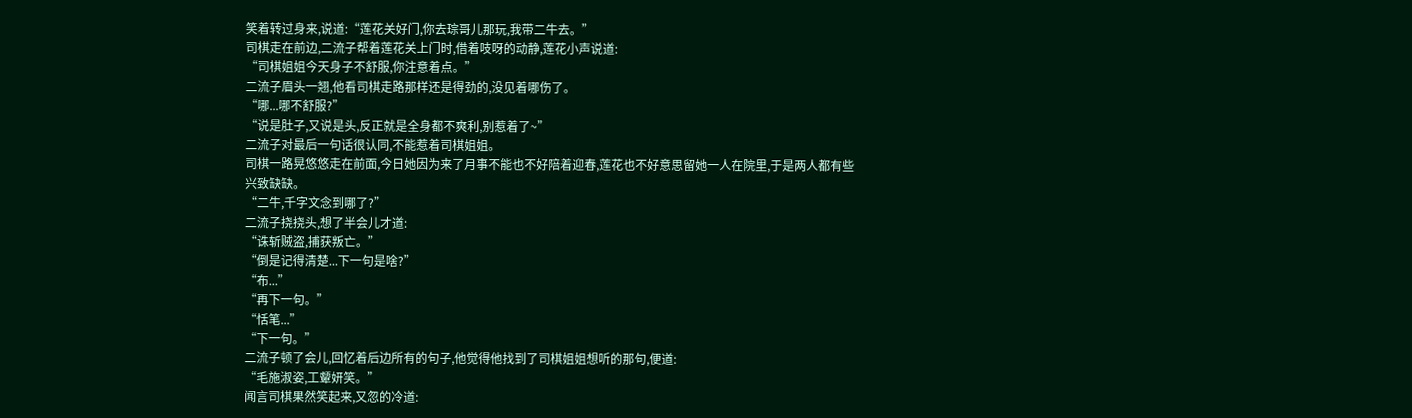笑着转过身来,说道:“莲花关好门,你去琮哥儿那玩,我带二牛去。”
司棋走在前边,二流子帮着莲花关上门时,借着吱呀的动静,莲花小声说道:
“司棋姐姐今天身子不舒服,你注意着点。”
二流子眉头一翘,他看司棋走路那样还是得劲的,没见着哪伤了。
“哪...哪不舒服?”
“说是肚子,又说是头,反正就是全身都不爽利,别惹着了~”
二流子对最后一句话很认同,不能惹着司棋姐姐。
司棋一路晃悠悠走在前面,今日她因为来了月事不能也不好陪着迎春,莲花也不好意思留她一人在院里,于是两人都有些兴致缺缺。
“二牛,千字文念到哪了?”
二流子挠挠头,想了半会儿才道:
“诛斩贼盗,捕获叛亡。”
“倒是记得清楚...下一句是啥?”
“布...”
“再下一句。”
“恬笔...”
“下一句。”
二流子顿了会儿,回忆着后边所有的句子,他觉得他找到了司棋姐姐想听的那句,便道:
“毛施淑姿,工颦妍笑。”
闻言司棋果然笑起来,又忽的冷道: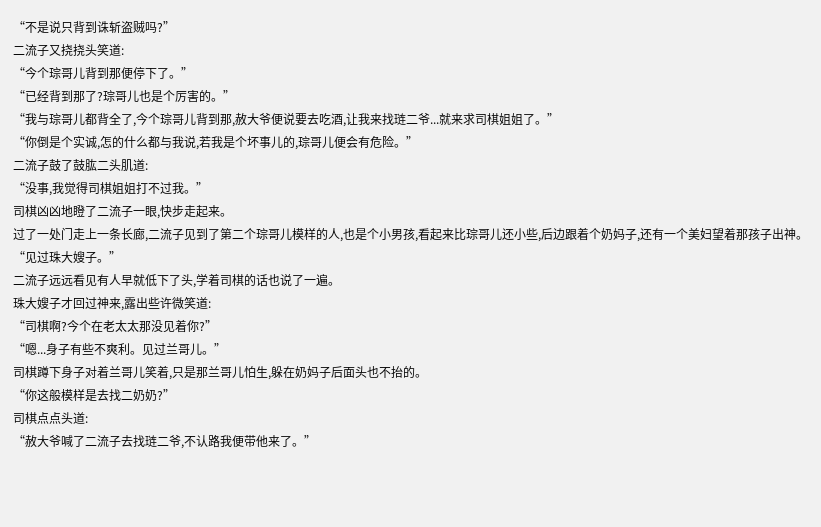“不是说只背到诛斩盗贼吗?”
二流子又挠挠头笑道:
“今个琮哥儿背到那便停下了。”
“已经背到那了?琮哥儿也是个厉害的。”
“我与琮哥儿都背全了,今个琮哥儿背到那,赦大爷便说要去吃酒,让我来找琏二爷...就来求司棋姐姐了。”
“你倒是个实诚,怎的什么都与我说,若我是个坏事儿的,琮哥儿便会有危险。”
二流子鼓了鼓肱二头肌道:
“没事,我觉得司棋姐姐打不过我。”
司棋凶凶地瞪了二流子一眼,快步走起来。
过了一处门走上一条长廊,二流子见到了第二个琮哥儿模样的人,也是个小男孩,看起来比琮哥儿还小些,后边跟着个奶妈子,还有一个美妇望着那孩子出神。
“见过珠大嫂子。”
二流子远远看见有人早就低下了头,学着司棋的话也说了一遍。
珠大嫂子才回过神来,露出些许微笑道:
“司棋啊?今个在老太太那没见着你?”
“嗯...身子有些不爽利。见过兰哥儿。”
司棋蹲下身子对着兰哥儿笑着,只是那兰哥儿怕生,躲在奶妈子后面头也不抬的。
“你这般模样是去找二奶奶?”
司棋点点头道:
“赦大爷喊了二流子去找琏二爷,不认路我便带他来了。”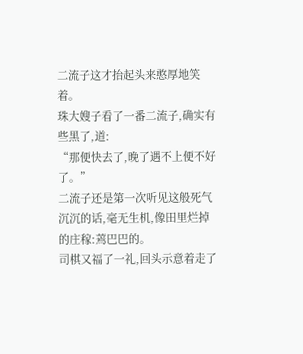二流子这才抬起头来憨厚地笑着。
珠大嫂子看了一番二流子,确实有些黑了,道:
“那便快去了,晚了遇不上便不好了。”
二流子还是第一次听见这般死气沉沉的话,毫无生机,像田里烂掉的庄稼:蔫巴巴的。
司棋又福了一礼,回头示意着走了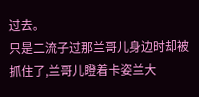过去。
只是二流子过那兰哥儿身边时却被抓住了,兰哥儿瞪着卡姿兰大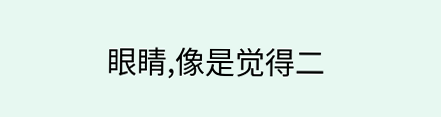眼睛,像是觉得二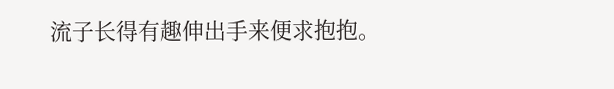流子长得有趣伸出手来便求抱抱。